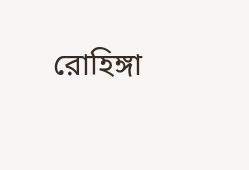রোহিঙ্গা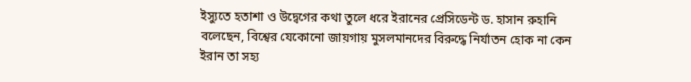ইস্যুতে হতাশা ও উদ্বেগের কথা তুলে ধরে ইরানের প্রেসিডেন্ট ড. হাসান রুহানি বলেছেন, বিশ্বের যেকোনো জায়গায় মুসলমানদের বিরুদ্ধে নির্যাতন হোক না কেন ইরান তা সহ্য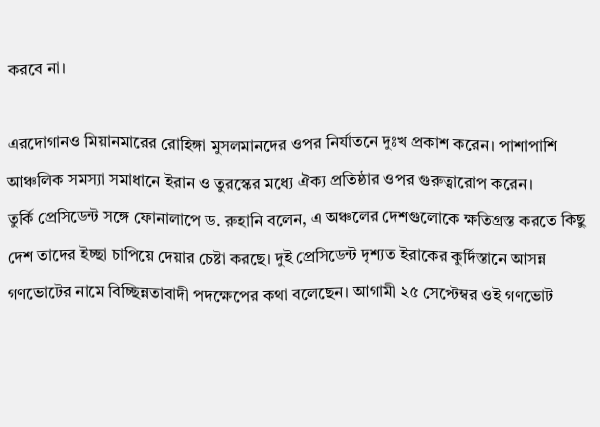করবে না।

এরদোগানও মিয়ানমারের রোহিঙ্গা মুসলমানদের ওপর নির্যাতনে দুঃখ প্রকাশ করেন। পাশাপাশি আঞ্চলিক সমস্যা সমাধানে ইরান ও তুরস্কের মধ্যে ঐক্য প্রতিষ্ঠার ওপর গুরুত্বারোপ করেন।
তুর্কি প্রেসিডেন্ট সঙ্গে ফোনালাপে ড. রুহানি বলেন, এ অঞ্চলের দেশগুলোকে ক্ষতিগ্রস্ত করতে কিছু দেশ তাদের ইচ্ছা চাপিয়ে দেয়ার চেষ্টা করছে। দুই প্রেসিডেন্ট দৃশ্যত ইরাকের কুর্দিস্তানে আসন্ন গণভোটের নামে বিচ্ছিন্নতাবাদী পদক্ষেপের কথা বলেছেন। আগামী ২৫ সেপ্টেম্বর ওই গণভোট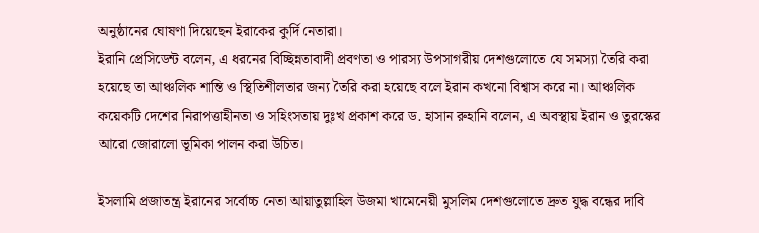অনুষ্ঠানের ঘোষণা দিয়েছেন ইরাকের কুর্দি নেতারা।
ইরানি প্রেসিডেন্ট বলেন, এ ধরনের বিচ্ছিন্নতাবাদী প্রবণতা ও পারস্য উপসাগরীয় দেশগুলোতে যে সমস্যা তৈরি করা হয়েছে তা আঞ্চলিক শান্তি ও স্থিতিশীলতার জন্য তৈরি করা হয়েছে বলে ইরান কখনো বিশ্বাস করে না। আঞ্চলিক কয়েকটি দেশের নিরাপত্তাহীনতা ও সহিংসতায় দুঃখ প্রকাশ করে ড. হাসান রুহানি বলেন, এ অবস্থায় ইরান ও তুরস্কের আরো জোরালো ভূমিকা পালন করা উচিত।

ইসলামি প্রজাতন্ত্র ইরানের সর্বোচ্চ নেতা আয়াতুল্লাহিল উজমা খামেনেয়ী মুসলিম দেশগুলোতে দ্রুত যুদ্ধ বন্ধের দাবি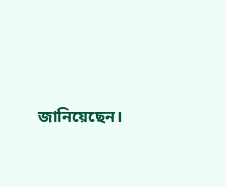জানিয়েছেন।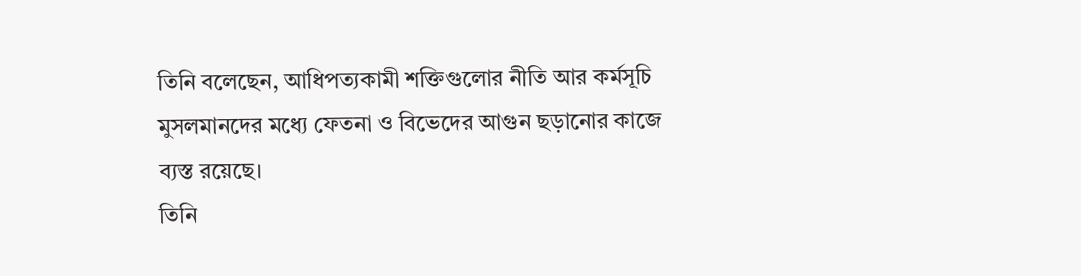তিনি বলেছেন, আধিপত্যকামী শক্তিগুলোর নীতি আর কর্মসূচি মুসলমানদের মধ্যে ফেতনা ও বিভেদের আগুন ছড়ানোর কাজে ব্যস্ত রয়েছে।
তিনি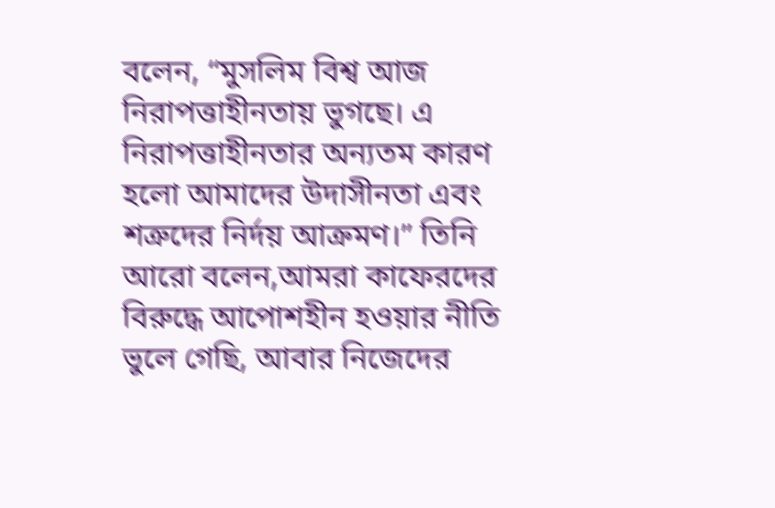বলেন, “মুসলিম বিশ্ব আজ নিরাপত্তাহীনতায় ভুগছে। এ নিরাপত্তাহীনতার অন্যতম কারণ হলো আমাদের উদাসীনতা এবং শত্রুদের নির্দয় আক্রমণ।” তিনি আরো বলেন,আমরা কাফেরদের বিরুদ্ধে আপোশহীন হওয়ার নীতি ভুলে গেছি, আবার নিজেদের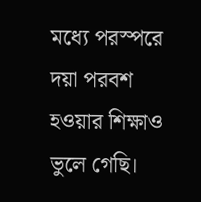মধ্যে পরস্পরে দয়া পরবশ হওয়ার শিক্ষাও ভুলে গেছি।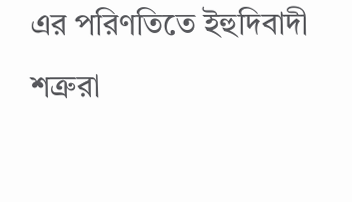এর পরিণতিতে ইহুদিবাদী শত্রুরা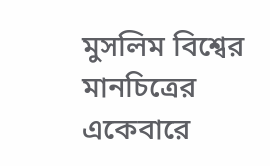মুসলিম বিশ্বের মানচিত্রের একেবারে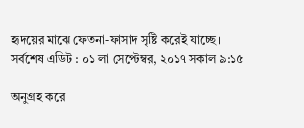হৃদয়ের মাঝে ফেতনা-ফাসাদ সৃষ্টি করেই যাচ্ছে।
সর্বশেষ এডিট : ০১ লা সেপ্টেম্বর, ২০১৭ সকাল ৯:১৫

অনুগ্রহ করে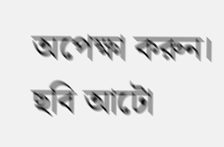অপেক্ষা করুন। ছবি আটো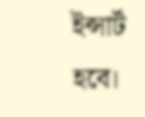ইন্সার্ট হবে।